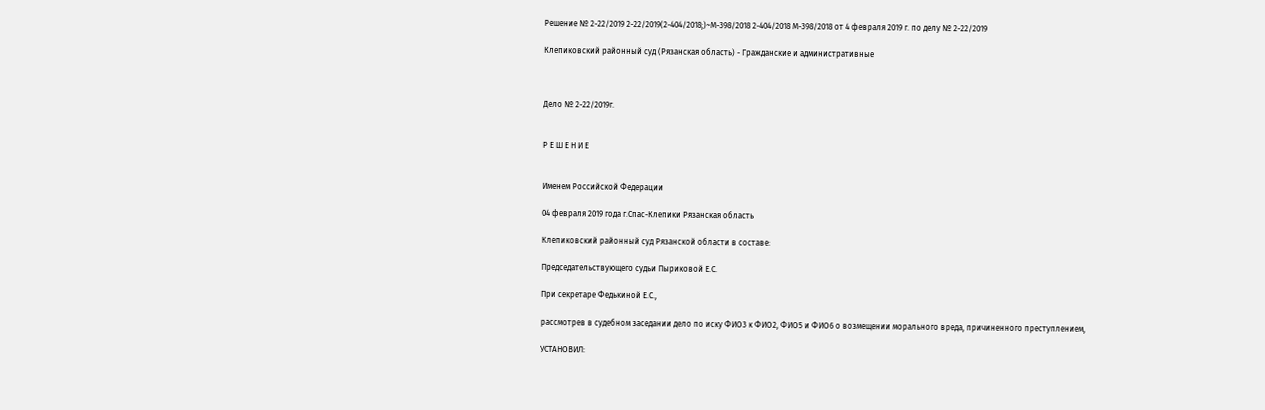Решение № 2-22/2019 2-22/2019(2-404/2018;)~М-398/2018 2-404/2018 М-398/2018 от 4 февраля 2019 г. по делу № 2-22/2019

Клепиковский районный суд (Рязанская область) - Гражданские и административные



Дело № 2-22/2019г.


Р Е Ш Е Н И Е


Именем Российской Федерации

04 февраля 2019 года г.Спас-Клепики Рязанская область

Клепиковский районный суд Рязанской области в составе:

Председательствующего судьи Пыриковой Е.С.

При секретаре Федькиной Е.С.,

рассмотрев в судебном заседании дело по иску ФИО3 к ФИО2, ФИО5 и ФИО6 о возмещении морального вреда, причиненного преступлением,

УСТАНОВИЛ: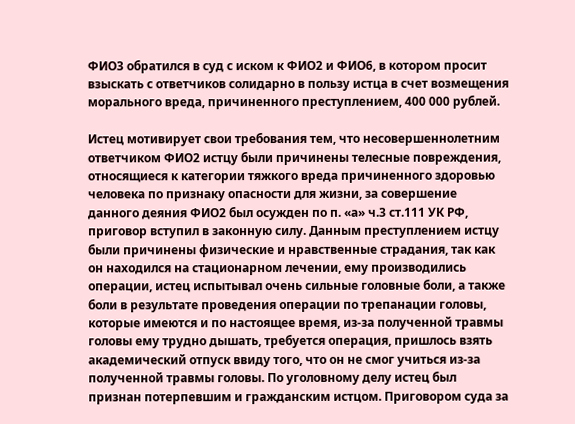ФИО3 обратился в суд с иском к ФИО2 и ФИО6, в котором просит взыскать с ответчиков солидарно в пользу истца в счет возмещения морального вреда, причиненного преступлением, 400 000 рублей.

Истец мотивирует свои требования тем, что несовершеннолетним ответчиком ФИО2 истцу были причинены телесные повреждения, относящиеся к категории тяжкого вреда причиненного здоровью человека по признаку опасности для жизни, за совершение данного деяния ФИО2 был осужден по п. «а» ч.3 ст.111 УК РФ, приговор вступил в законную силу. Данным преступлением истцу были причинены физические и нравственные страдания, так как он находился на стационарном лечении, ему производились операции, истец испытывал очень сильные головные боли, а также боли в результате проведения операции по трепанации головы, которые имеются и по настоящее время, из-за полученной травмы головы ему трудно дышать, требуется операция, пришлось взять академический отпуск ввиду того, что он не смог учиться из-за полученной травмы головы. По уголовному делу истец был признан потерпевшим и гражданским истцом. Приговором суда за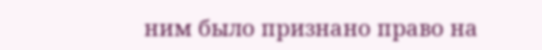ним было признано право на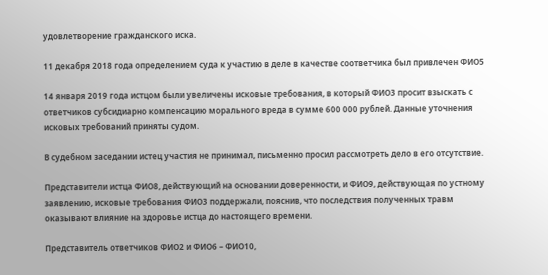удовлетворение гражданского иска.

11 декабря 2018 года определением суда к участию в деле в качестве соответчика был привлечен ФИО5

14 января 2019 года истцом были увеличены исковые требования, в который ФИО3 просит взыскать с ответчиков субсидиарно компенсацию морального вреда в сумме 600 000 рублей. Данные уточнения исковых требований приняты судом.

В судебном заседании истец участия не принимал, письменно просил рассмотреть дело в его отсутствие.

Представители истца ФИО8, действующий на основании доверенности, и ФИО9, действующая по устному заявлению, исковые требования ФИО3 поддержали, пояснив, что последствия полученных травм оказывают влияние на здоровье истца до настоящего времени.

Представитель ответчиков ФИО2 и ФИО6 – ФИО10,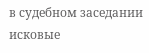в судебном заседании исковые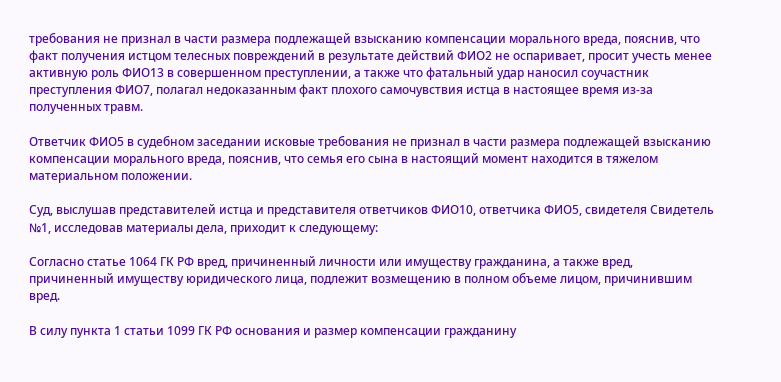требования не признал в части размера подлежащей взысканию компенсации морального вреда, пояснив, что факт получения истцом телесных повреждений в результате действий ФИО2 не оспаривает, просит учесть менее активную роль ФИО13 в совершенном преступлении, а также что фатальный удар наносил соучастник преступления ФИО7, полагал недоказанным факт плохого самочувствия истца в настоящее время из-за полученных травм.

Ответчик ФИО5 в судебном заседании исковые требования не признал в части размера подлежащей взысканию компенсации морального вреда, пояснив, что семья его сына в настоящий момент находится в тяжелом материальном положении.

Суд, выслушав представителей истца и представителя ответчиков ФИО10, ответчика ФИО5, свидетеля Свидетель №1, исследовав материалы дела, приходит к следующему:

Согласно статье 1064 ГК РФ вред, причиненный личности или имуществу гражданина, а также вред, причиненный имуществу юридического лица, подлежит возмещению в полном объеме лицом, причинившим вред.

В силу пункта 1 статьи 1099 ГК РФ основания и размер компенсации гражданину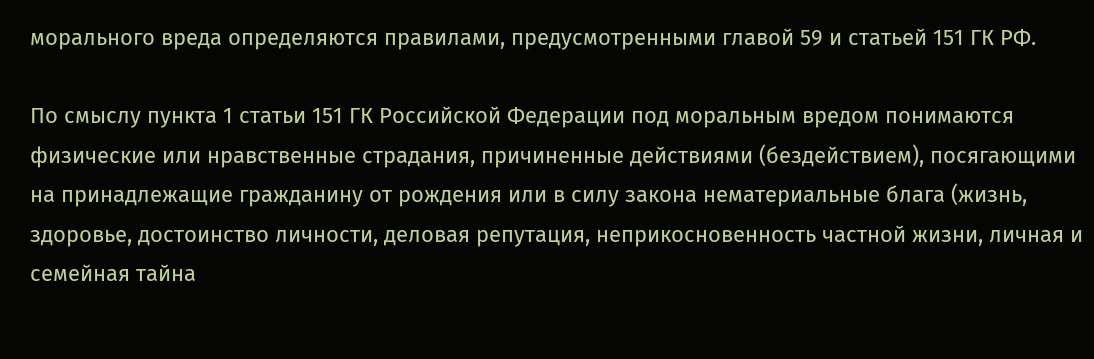морального вреда определяются правилами, предусмотренными главой 59 и статьей 151 ГК РФ.

По смыслу пункта 1 статьи 151 ГК Российской Федерации под моральным вредом понимаются физические или нравственные страдания, причиненные действиями (бездействием), посягающими на принадлежащие гражданину от рождения или в силу закона нематериальные блага (жизнь, здоровье, достоинство личности, деловая репутация, неприкосновенность частной жизни, личная и семейная тайна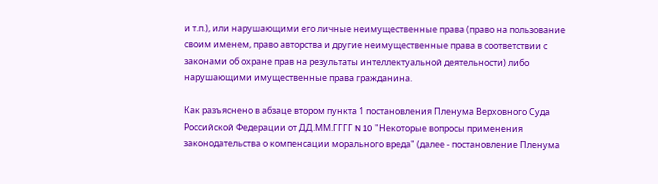и т.п.), или нарушающими его личные неимущественные права (право на пользование своим именем, право авторства и другие неимущественные права в соответствии с законами об охране прав на результаты интеллектуальной деятельности) либо нарушающими имущественные права гражданина.

Как разъяснено в абзаце втором пункта 1 постановления Пленума Верховного Суда Российской Федерации от ДД.ММ.ГГГГ N 10 "Некоторые вопросы применения законодательства о компенсации морального вреда" (далее - постановление Пленума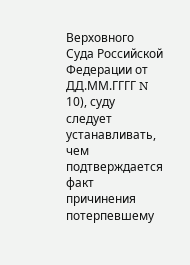Верховного Суда Российской Федерации от ДД.ММ.ГГГГ N 10), суду следует устанавливать, чем подтверждается факт причинения потерпевшему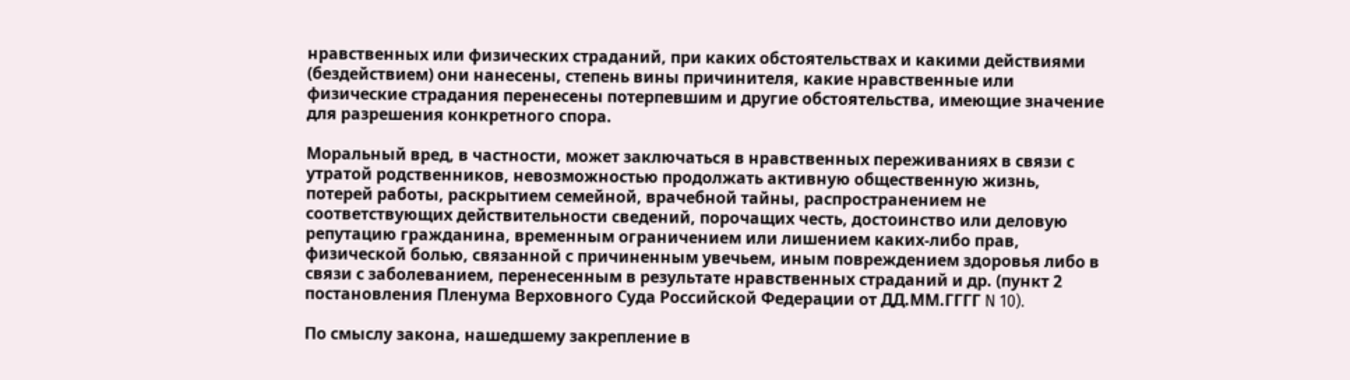нравственных или физических страданий, при каких обстоятельствах и какими действиями (бездействием) они нанесены, степень вины причинителя, какие нравственные или физические страдания перенесены потерпевшим и другие обстоятельства, имеющие значение для разрешения конкретного спора.

Моральный вред, в частности, может заключаться в нравственных переживаниях в связи с утратой родственников, невозможностью продолжать активную общественную жизнь, потерей работы, раскрытием семейной, врачебной тайны, распространением не соответствующих действительности сведений, порочащих честь, достоинство или деловую репутацию гражданина, временным ограничением или лишением каких-либо прав, физической болью, связанной с причиненным увечьем, иным повреждением здоровья либо в связи с заболеванием, перенесенным в результате нравственных страданий и др. (пункт 2 постановления Пленума Верховного Суда Российской Федерации от ДД.ММ.ГГГГ N 10).

По смыслу закона, нашедшему закрепление в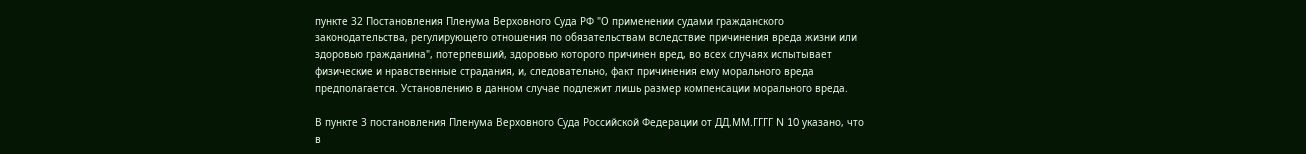пункте 32 Постановления Пленума Верховного Суда РФ "О применении судами гражданского законодательства, регулирующего отношения по обязательствам вследствие причинения вреда жизни или здоровью гражданина", потерпевший, здоровью которого причинен вред, во всех случаях испытывает физические и нравственные страдания, и, следовательно, факт причинения ему морального вреда предполагается. Установлению в данном случае подлежит лишь размер компенсации морального вреда.

В пункте 3 постановления Пленума Верховного Суда Российской Федерации от ДД.ММ.ГГГГ N 10 указано, что в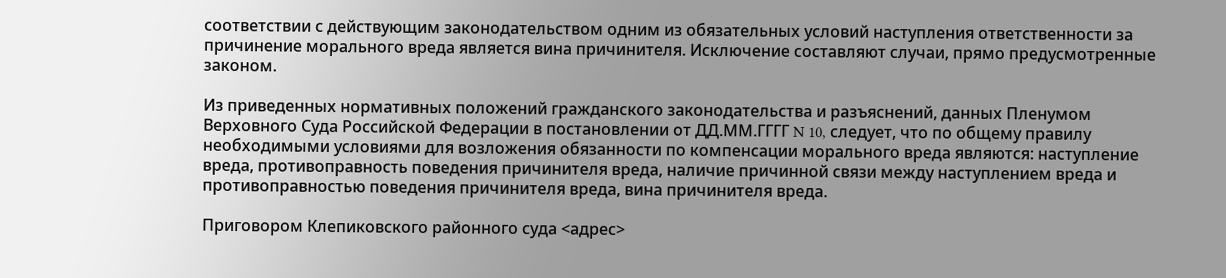соответствии с действующим законодательством одним из обязательных условий наступления ответственности за причинение морального вреда является вина причинителя. Исключение составляют случаи, прямо предусмотренные законом.

Из приведенных нормативных положений гражданского законодательства и разъяснений, данных Пленумом Верховного Суда Российской Федерации в постановлении от ДД.ММ.ГГГГ N 10, следует, что по общему правилу необходимыми условиями для возложения обязанности по компенсации морального вреда являются: наступление вреда, противоправность поведения причинителя вреда, наличие причинной связи между наступлением вреда и противоправностью поведения причинителя вреда, вина причинителя вреда.

Приговором Клепиковского районного суда <адрес>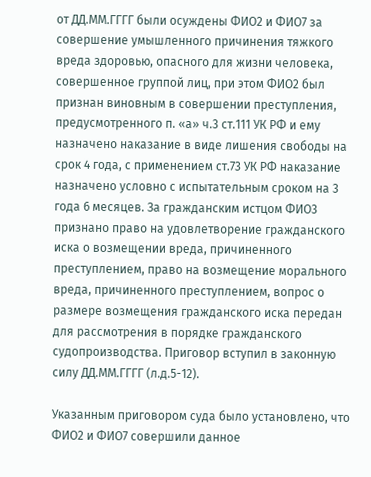от ДД.ММ.ГГГГ были осуждены ФИО2 и ФИО7 за совершение умышленного причинения тяжкого вреда здоровью, опасного для жизни человека, совершенное группой лиц, при этом ФИО2 был признан виновным в совершении преступления, предусмотренного п. «а» ч.3 ст.111 УК РФ и ему назначено наказание в виде лишения свободы на срок 4 года, с применением ст.73 УК РФ наказание назначено условно с испытательным сроком на 3 года 6 месяцев. За гражданским истцом ФИО3 признано право на удовлетворение гражданского иска о возмещении вреда, причиненного преступлением, право на возмещение морального вреда, причиненного преступлением, вопрос о размере возмещения гражданского иска передан для рассмотрения в порядке гражданского судопроизводства. Приговор вступил в законную силу ДД.ММ.ГГГГ (л.д.5-12).

Указанным приговором суда было установлено, что ФИО2 и ФИО7 совершили данное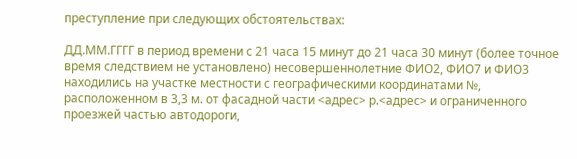преступление при следующих обстоятельствах:

ДД.ММ.ГГГГ в период времени с 21 часа 15 минут до 21 часа 30 минут (более точное время следствием не установлено) несовершеннолетние ФИО2, ФИО7 и ФИО3 находились на участке местности с географическими координатами №, расположенном в 3,3 м. от фасадной части <адрес> р.<адрес> и ограниченного проезжей частью автодороги,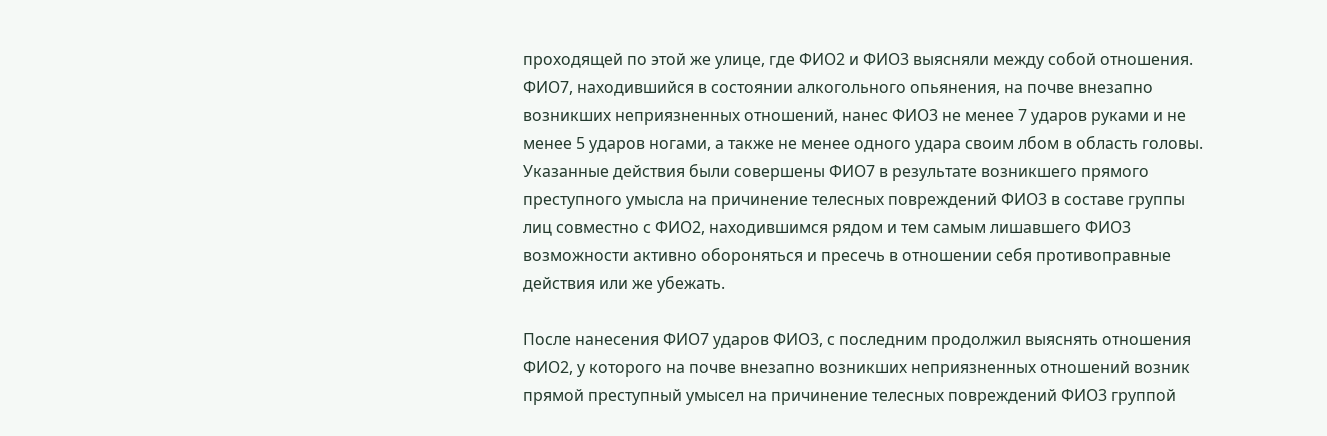проходящей по этой же улице, где ФИО2 и ФИО3 выясняли между собой отношения. ФИО7, находившийся в состоянии алкогольного опьянения, на почве внезапно возникших неприязненных отношений, нанес ФИО3 не менее 7 ударов руками и не менее 5 ударов ногами, а также не менее одного удара своим лбом в область головы. Указанные действия были совершены ФИО7 в результате возникшего прямого преступного умысла на причинение телесных повреждений ФИО3 в составе группы лиц совместно с ФИО2, находившимся рядом и тем самым лишавшего ФИО3 возможности активно обороняться и пресечь в отношении себя противоправные действия или же убежать.

После нанесения ФИО7 ударов ФИО3, с последним продолжил выяснять отношения ФИО2, у которого на почве внезапно возникших неприязненных отношений возник прямой преступный умысел на причинение телесных повреждений ФИО3 группой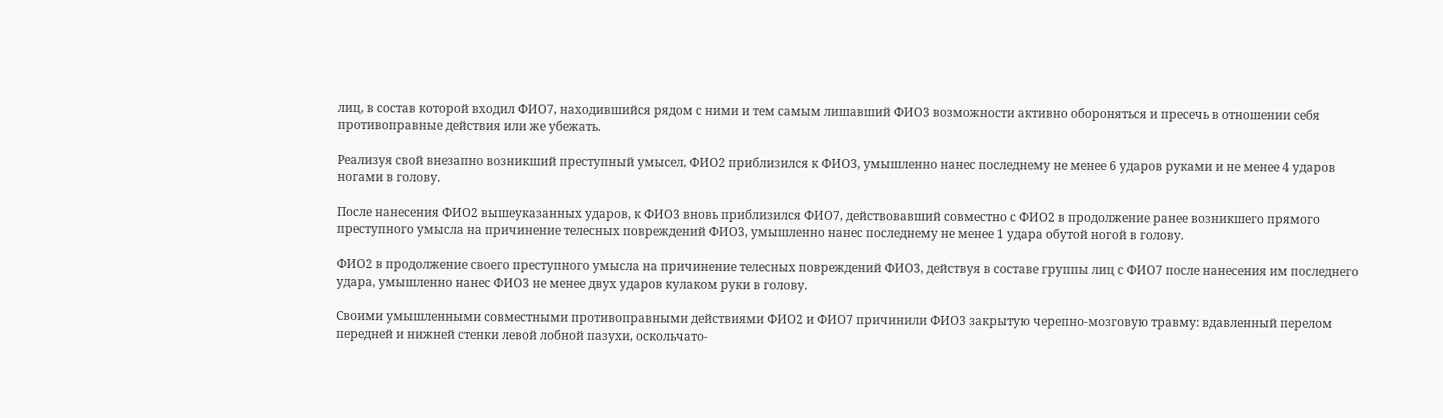лиц, в состав которой входил ФИО7, находившийся рядом с ними и тем самым лишавший ФИО3 возможности активно обороняться и пресечь в отношении себя противоправные действия или же убежать.

Реализуя свой внезапно возникший преступный умысел, ФИО2 приблизился к ФИО3, умышленно нанес последнему не менее 6 ударов руками и не менее 4 ударов ногами в голову.

После нанесения ФИО2 вышеуказанных ударов, к ФИО3 вновь приблизился ФИО7, действовавший совместно с ФИО2 в продолжение ранее возникшего прямого преступного умысла на причинение телесных повреждений ФИО3, умышленно нанес последнему не менее 1 удара обутой ногой в голову.

ФИО2 в продолжение своего преступного умысла на причинение телесных повреждений ФИО3, действуя в составе группы лиц с ФИО7 после нанесения им последнего удара, умышленно нанес ФИО3 не менее двух ударов кулаком руки в голову.

Своими умышленными совместными противоправными действиями ФИО2 и ФИО7 причинили ФИО3 закрытую черепно-мозговую травму: вдавленный перелом передней и нижней стенки левой лобной пазухи, оскольчато-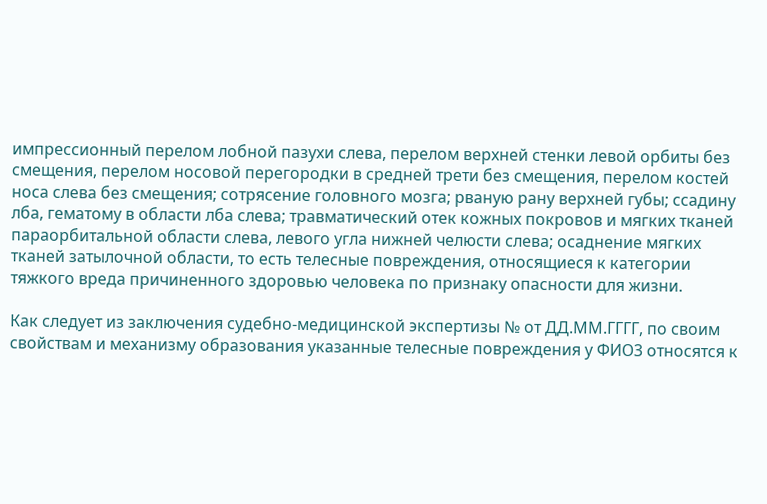импрессионный перелом лобной пазухи слева, перелом верхней стенки левой орбиты без смещения, перелом носовой перегородки в средней трети без смещения, перелом костей носа слева без смещения; сотрясение головного мозга; рваную рану верхней губы; ссадину лба, гематому в области лба слева; травматический отек кожных покровов и мягких тканей параорбитальной области слева, левого угла нижней челюсти слева; осаднение мягких тканей затылочной области, то есть телесные повреждения, относящиеся к категории тяжкого вреда причиненного здоровью человека по признаку опасности для жизни.

Как следует из заключения судебно-медицинской экспертизы № от ДД.ММ.ГГГГ, по своим свойствам и механизму образования указанные телесные повреждения у ФИО3 относятся к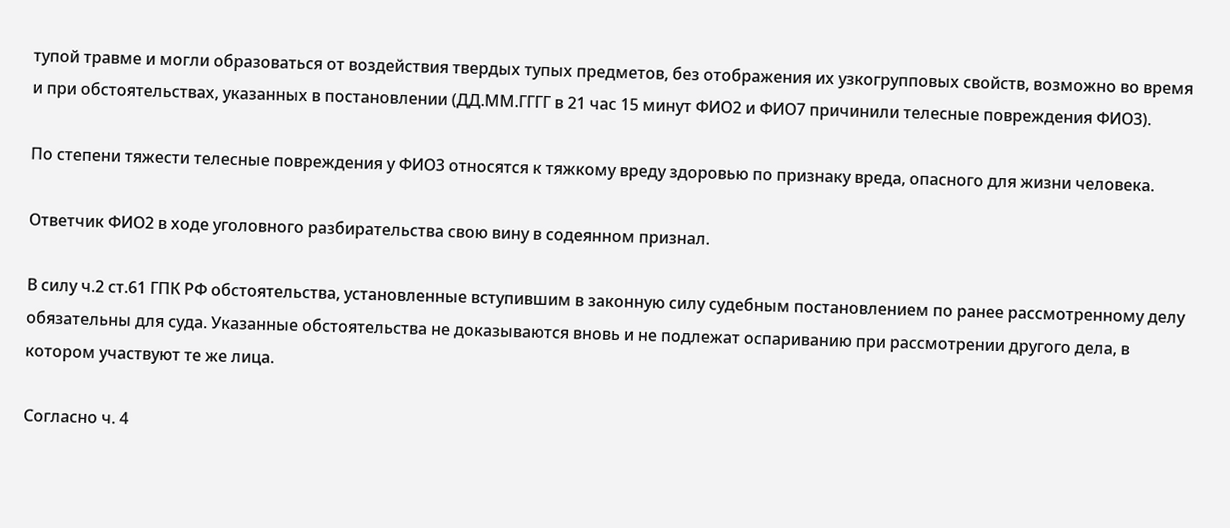тупой травме и могли образоваться от воздействия твердых тупых предметов, без отображения их узкогрупповых свойств, возможно во время и при обстоятельствах, указанных в постановлении (ДД.ММ.ГГГГ в 21 час 15 минут ФИО2 и ФИО7 причинили телесные повреждения ФИО3).

По степени тяжести телесные повреждения у ФИО3 относятся к тяжкому вреду здоровью по признаку вреда, опасного для жизни человека.

Ответчик ФИО2 в ходе уголовного разбирательства свою вину в содеянном признал.

В силу ч.2 ст.61 ГПК РФ обстоятельства, установленные вступившим в законную силу судебным постановлением по ранее рассмотренному делу обязательны для суда. Указанные обстоятельства не доказываются вновь и не подлежат оспариванию при рассмотрении другого дела, в котором участвуют те же лица.

Согласно ч. 4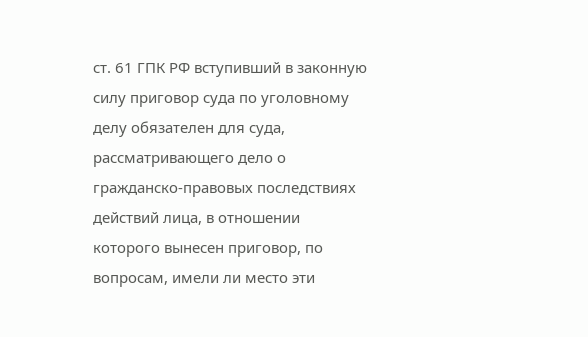ст. 61 ГПК РФ вступивший в законную силу приговор суда по уголовному делу обязателен для суда, рассматривающего дело о гражданско-правовых последствиях действий лица, в отношении которого вынесен приговор, по вопросам, имели ли место эти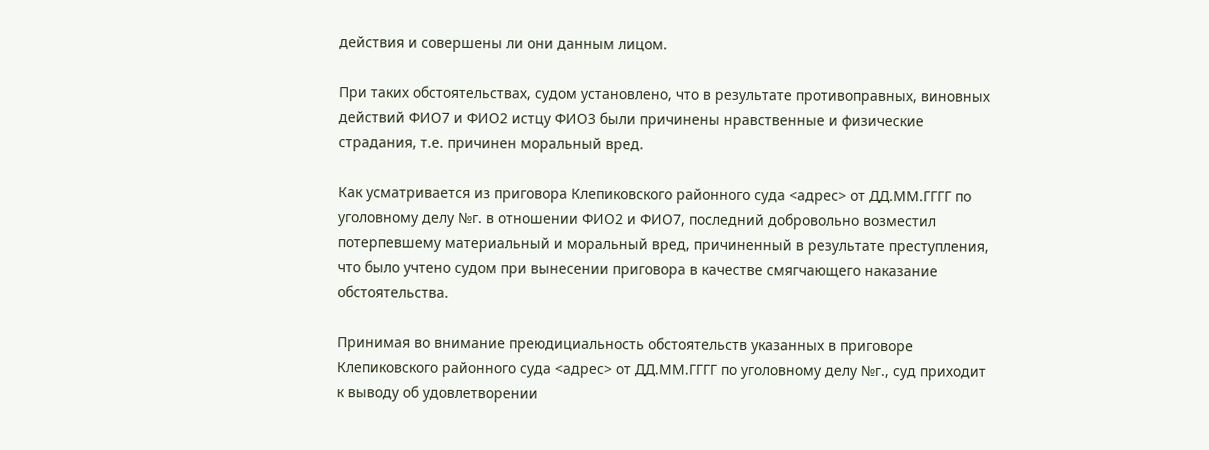действия и совершены ли они данным лицом.

При таких обстоятельствах, судом установлено, что в результате противоправных, виновных действий ФИО7 и ФИО2 истцу ФИО3 были причинены нравственные и физические страдания, т.е. причинен моральный вред.

Как усматривается из приговора Клепиковского районного суда <адрес> от ДД.ММ.ГГГГ по уголовному делу №г. в отношении ФИО2 и ФИО7, последний добровольно возместил потерпевшему материальный и моральный вред, причиненный в результате преступления, что было учтено судом при вынесении приговора в качестве смягчающего наказание обстоятельства.

Принимая во внимание преюдициальность обстоятельств указанных в приговоре Клепиковского районного суда <адрес> от ДД.ММ.ГГГГ по уголовному делу №г., суд приходит к выводу об удовлетворении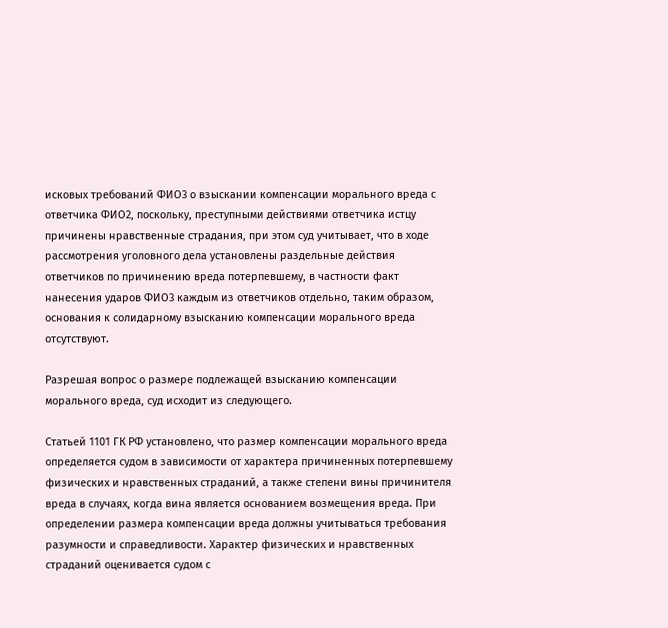исковых требований ФИО3 о взыскании компенсации морального вреда с ответчика ФИО2, поскольку, преступными действиями ответчика истцу причинены нравственные страдания, при этом суд учитывает, что в ходе рассмотрения уголовного дела установлены раздельные действия ответчиков по причинению вреда потерпевшему, в частности факт нанесения ударов ФИО3 каждым из ответчиков отдельно, таким образом, основания к солидарному взысканию компенсации морального вреда отсутствуют.

Разрешая вопрос о размере подлежащей взысканию компенсации морального вреда, суд исходит из следующего.

Статьей 1101 ГК РФ установлено, что размер компенсации морального вреда определяется судом в зависимости от характера причиненных потерпевшему физических и нравственных страданий, а также степени вины причинителя вреда в случаях, когда вина является основанием возмещения вреда. При определении размера компенсации вреда должны учитываться требования разумности и справедливости. Характер физических и нравственных страданий оценивается судом с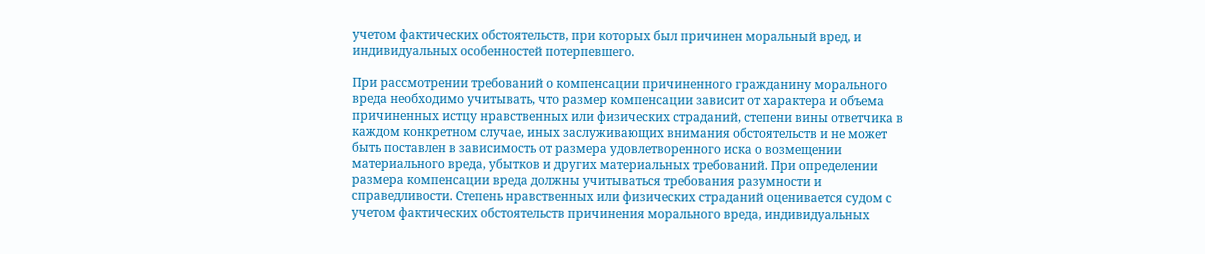учетом фактических обстоятельств, при которых был причинен моральный вред, и индивидуальных особенностей потерпевшего.

При рассмотрении требований о компенсации причиненного гражданину морального вреда необходимо учитывать, что размер компенсации зависит от характера и объема причиненных истцу нравственных или физических страданий, степени вины ответчика в каждом конкретном случае, иных заслуживающих внимания обстоятельств и не может быть поставлен в зависимость от размера удовлетворенного иска о возмещении материального вреда, убытков и других материальных требований. При определении размера компенсации вреда должны учитываться требования разумности и справедливости. Степень нравственных или физических страданий оценивается судом с учетом фактических обстоятельств причинения морального вреда, индивидуальных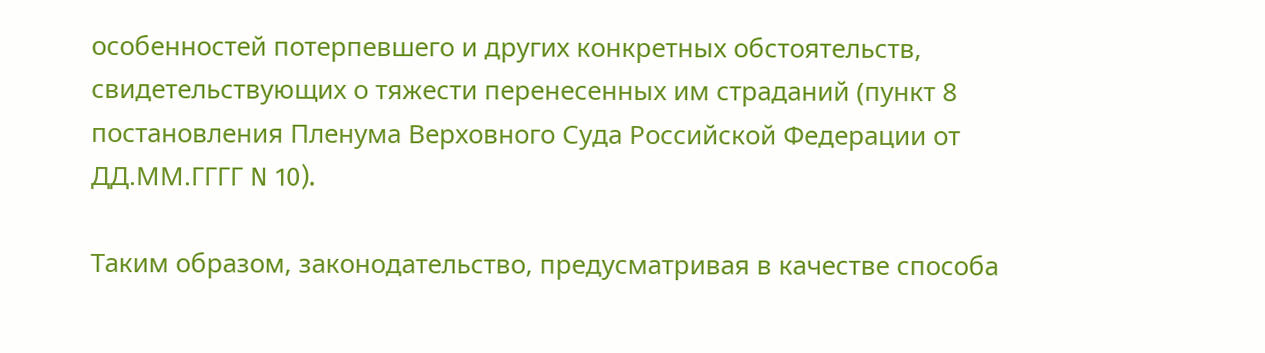особенностей потерпевшего и других конкретных обстоятельств, свидетельствующих о тяжести перенесенных им страданий (пункт 8 постановления Пленума Верховного Суда Российской Федерации от ДД.ММ.ГГГГ N 10).

Таким образом, законодательство, предусматривая в качестве способа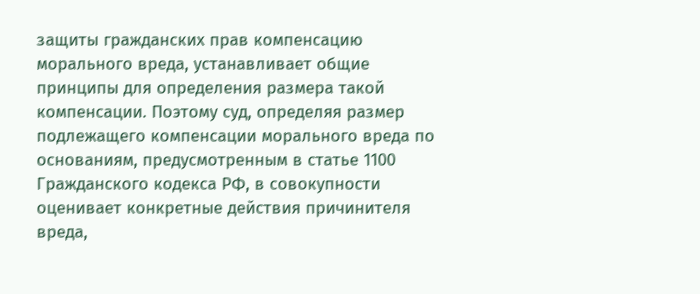защиты гражданских прав компенсацию морального вреда, устанавливает общие принципы для определения размера такой компенсации. Поэтому суд, определяя размер подлежащего компенсации морального вреда по основаниям, предусмотренным в статье 1100 Гражданского кодекса РФ, в совокупности оценивает конкретные действия причинителя вреда,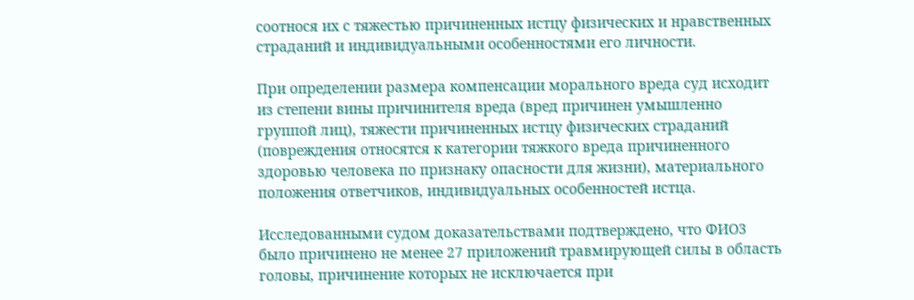соотнося их с тяжестью причиненных истцу физических и нравственных страданий и индивидуальными особенностями его личности.

При определении размера компенсации морального вреда суд исходит из степени вины причинителя вреда (вред причинен умышленно группой лиц), тяжести причиненных истцу физических страданий (повреждения относятся к категории тяжкого вреда причиненного здоровью человека по признаку опасности для жизни), материального положения ответчиков, индивидуальных особенностей истца.

Исследованными судом доказательствами подтверждено, что ФИО3 было причинено не менее 27 приложений травмирующей силы в область головы, причинение которых не исключается при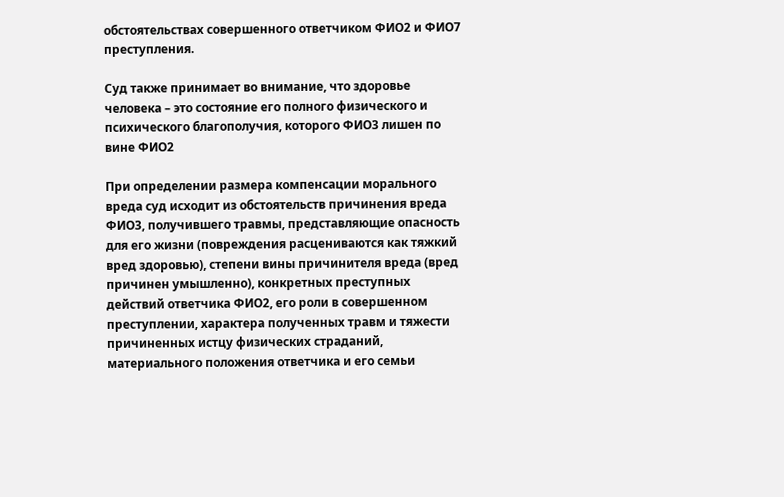обстоятельствах совершенного ответчиком ФИО2 и ФИО7 преступления.

Суд также принимает во внимание, что здоровье человека – это состояние его полного физического и психического благополучия, которого ФИО3 лишен по вине ФИО2

При определении размера компенсации морального вреда суд исходит из обстоятельств причинения вреда ФИО3, получившего травмы, представляющие опасность для его жизни (повреждения расцениваются как тяжкий вред здоровью), степени вины причинителя вреда (вред причинен умышленно), конкретных преступных действий ответчика ФИО2, его роли в совершенном преступлении, характера полученных травм и тяжести причиненных истцу физических страданий, материального положения ответчика и его семьи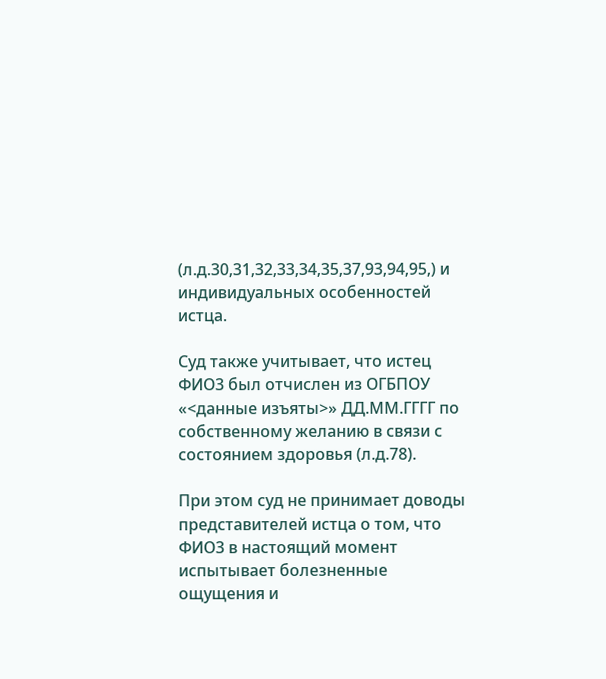(л.д.30,31,32,33,34,35,37,93,94,95,) и индивидуальных особенностей истца.

Суд также учитывает, что истец ФИО3 был отчислен из ОГБПОУ «<данные изъяты>» ДД.ММ.ГГГГ по собственному желанию в связи с состоянием здоровья (л.д.78).

При этом суд не принимает доводы представителей истца о том, что ФИО3 в настоящий момент испытывает болезненные ощущения и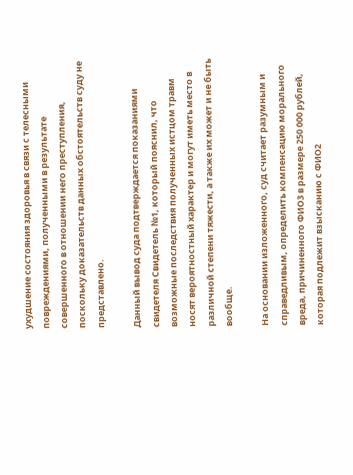ухудшение состояния здоровья в связи с телесными повреждениями, полученными в результате совершенного в отношении него преступления, поскольку доказательств данных обстоятельств суду не представлено.

Данный вывод суда подтверждается показаниями свидетеля Свидетель №1, который пояснил, что возможные последствия полученных истцом травм носят вероятностный характер и могут иметь место в различной степени тяжести, а также их может и не быть вообще.

На основании изложенного, суд считает разумным и справедливым, определить компенсацию морального вреда, причиненного ФИО3 в размере 250 000 рублей, которая подлежит взысканию с ФИО2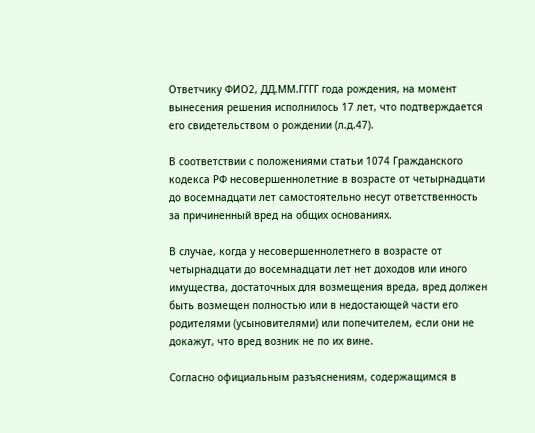Ответчику ФИО2, ДД.ММ.ГГГГ года рождения, на момент вынесения решения исполнилось 17 лет, что подтверждается его свидетельством о рождении (л.д.47).

В соответствии с положениями статьи 1074 Гражданского кодекса РФ несовершеннолетние в возрасте от четырнадцати до восемнадцати лет самостоятельно несут ответственность за причиненный вред на общих основаниях.

В случае, когда у несовершеннолетнего в возрасте от четырнадцати до восемнадцати лет нет доходов или иного имущества, достаточных для возмещения вреда, вред должен быть возмещен полностью или в недостающей части его родителями (усыновителями) или попечителем, если они не докажут, что вред возник не по их вине.

Согласно официальным разъяснениям, содержащимся в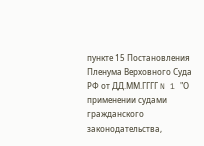пункте 15 Постановления Пленума Верховного Суда РФ от ДД.ММ.ГГГГ N 1 "О применении судами гражданского законодательства,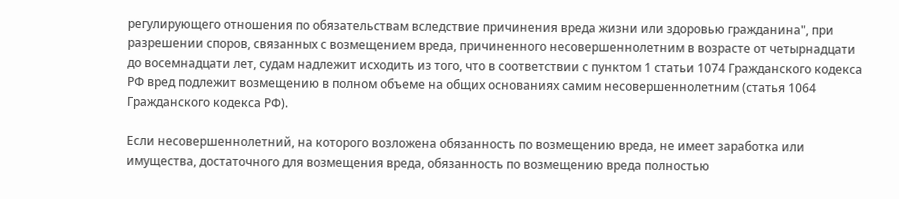регулирующего отношения по обязательствам вследствие причинения вреда жизни или здоровью гражданина", при разрешении споров, связанных с возмещением вреда, причиненного несовершеннолетним в возрасте от четырнадцати до восемнадцати лет, судам надлежит исходить из того, что в соответствии с пунктом 1 статьи 1074 Гражданского кодекса РФ вред подлежит возмещению в полном объеме на общих основаниях самим несовершеннолетним (статья 1064 Гражданского кодекса РФ).

Если несовершеннолетний, на которого возложена обязанность по возмещению вреда, не имеет заработка или имущества, достаточного для возмещения вреда, обязанность по возмещению вреда полностью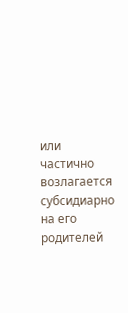или частично возлагается субсидиарно на его родителей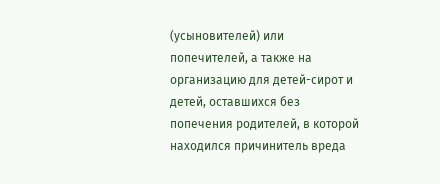(усыновителей) или попечителей, а также на организацию для детей-сирот и детей, оставшихся без попечения родителей, в которой находился причинитель вреда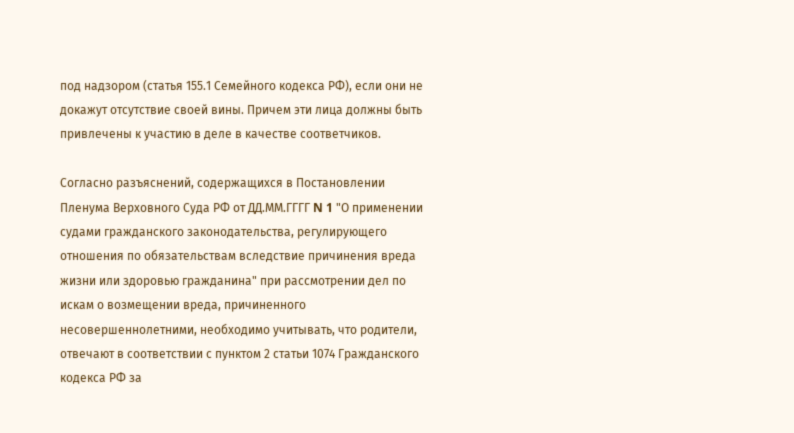под надзором (статья 155.1 Семейного кодекса РФ), если они не докажут отсутствие своей вины. Причем эти лица должны быть привлечены к участию в деле в качестве соответчиков.

Согласно разъяснений, содержащихся в Постановлении Пленума Верховного Суда РФ от ДД.ММ.ГГГГ N 1 "О применении судами гражданского законодательства, регулирующего отношения по обязательствам вследствие причинения вреда жизни или здоровью гражданина" при рассмотрении дел по искам о возмещении вреда, причиненного несовершеннолетними, необходимо учитывать, что родители, отвечают в соответствии с пунктом 2 статьи 1074 Гражданского кодекса РФ за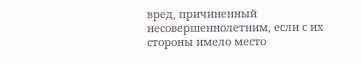вред, причиненный несовершеннолетним, если с их стороны имело место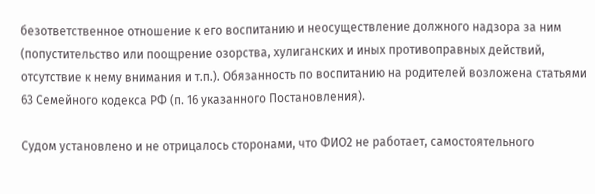безответственное отношение к его воспитанию и неосуществление должного надзора за ним (попустительство или поощрение озорства, хулиганских и иных противоправных действий, отсутствие к нему внимания и т.п.). Обязанность по воспитанию на родителей возложена статьями 63 Семейного кодекса РФ (п. 16 указанного Постановления).

Судом установлено и не отрицалось сторонами, что ФИО2 не работает, самостоятельного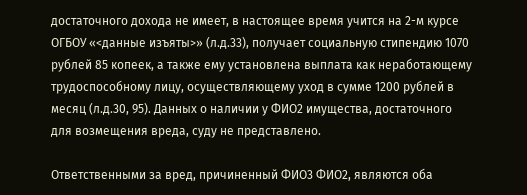достаточного дохода не имеет, в настоящее время учится на 2-м курсе ОГБОУ «<данные изъяты>» (л.д.33), получает социальную стипендию 1070 рублей 85 копеек, а также ему установлена выплата как неработающему трудоспособному лицу, осуществляющему уход в сумме 1200 рублей в месяц (л.д.30, 95). Данных о наличии у ФИО2 имущества, достаточного для возмещения вреда, суду не представлено.

Ответственными за вред, причиненный ФИО3 ФИО2, являются оба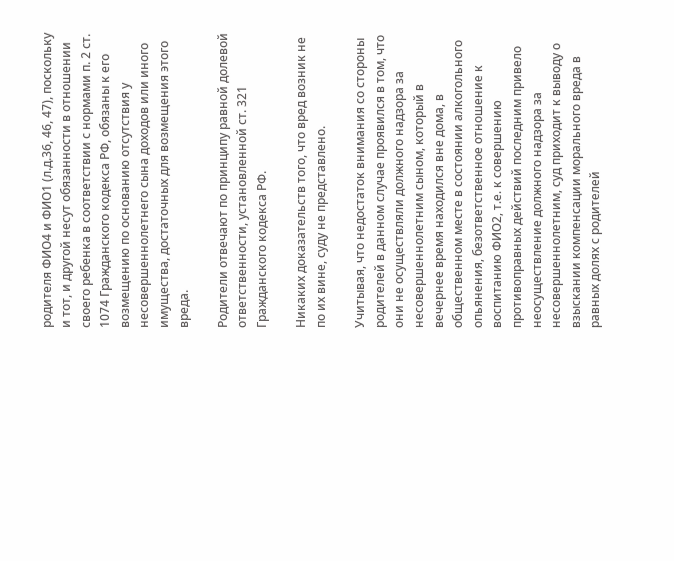родителя ФИО4 и ФИО1 (л.д.36, 46, 47), поскольку и тот, и другой несут обязанности в отношении своего ребенка в соответствии с нормами п. 2 ст. 1074 Гражданского кодекса РФ, обязаны к его возмещению по основанию отсутствия у несовершеннолетнего сына доходов или иного имущества, достаточных для возмещения этого вреда.

Родители отвечают по принципу равной долевой ответственности, установленной ст. 321 Гражданского кодекса РФ.

Никаких доказательств того, что вред возник не по их вине, суду не представлено.

Учитывая, что недостаток внимания со стороны родителей в данном случае проявился в том, что они не осуществляли должного надзора за несовершеннолетним сыном, который в вечернее время находился вне дома, в общественном месте в состоянии алкогольного опьянения, безответственное отношение к воспитанию ФИО2, т.е. к совершению противоправных действий последним привело неосуществление должного надзора за несовершеннолетним, суд приходит к выводу о взыскании компенсации морального вреда в равных долях с родителей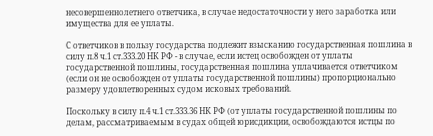несовершеннолетнего ответчика, в случае недостаточности у него заработка или имущества для ее уплаты.

С ответчиков в пользу государства подлежит взысканию государственная пошлина в силу п.8 ч.1 ст.333.20 НК РФ - в случае, если истец освобожден от уплаты государственной пошлины, государственная пошлина уплачивается ответчиком (если он не освобожден от уплаты государственной пошлины) пропорционально размеру удовлетворенных судом исковых требований.

Поскольку в силу п.4 ч.1 ст.333.36 НК РФ (от уплаты государственной пошлины по делам, рассматриваемым в судах общей юрисдикции, освобождаются истцы по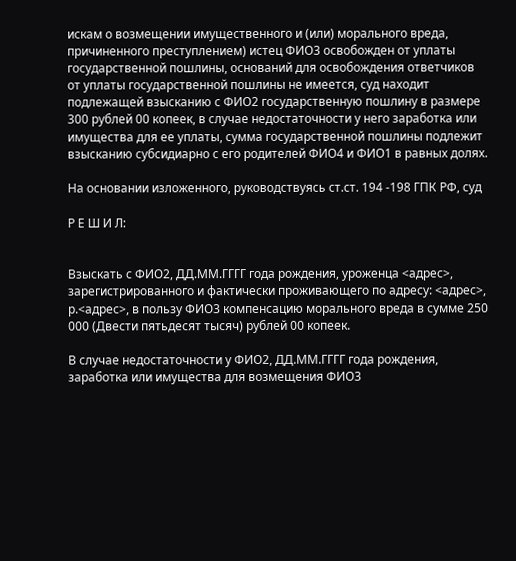искам о возмещении имущественного и (или) морального вреда, причиненного преступлением) истец ФИО3 освобожден от уплаты государственной пошлины, оснований для освобождения ответчиков от уплаты государственной пошлины не имеется, суд находит подлежащей взысканию с ФИО2 государственную пошлину в размере 300 рублей 00 копеек, в случае недостаточности у него заработка или имущества для ее уплаты, сумма государственной пошлины подлежит взысканию субсидиарно с его родителей ФИО4 и ФИО1 в равных долях.

На основании изложенного, руководствуясь ст.ст. 194 -198 ГПК РФ, суд

Р Е Ш И Л:


Взыскать с ФИО2, ДД.ММ.ГГГГ года рождения, уроженца <адрес>, зарегистрированного и фактически проживающего по адресу: <адрес>, р.<адрес>, в пользу ФИО3 компенсацию морального вреда в сумме 250 000 (Двести пятьдесят тысяч) рублей 00 копеек.

В случае недостаточности у ФИО2, ДД.ММ.ГГГГ года рождения, заработка или имущества для возмещения ФИО3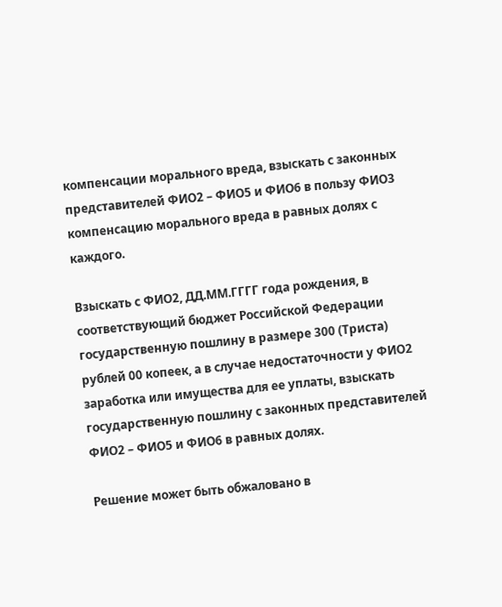компенсации морального вреда, взыскать с законных представителей ФИО2 – ФИО5 и ФИО6 в пользу ФИО3 компенсацию морального вреда в равных долях с каждого.

Взыскать с ФИО2, ДД.ММ.ГГГГ года рождения, в соответствующий бюджет Российской Федерации государственную пошлину в размере 300 (Триста) рублей 00 копеек, а в случае недостаточности у ФИО2 заработка или имущества для ее уплаты, взыскать государственную пошлину с законных представителей ФИО2 – ФИО5 и ФИО6 в равных долях.

Решение может быть обжаловано в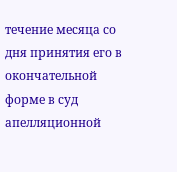течение месяца со дня принятия его в окончательной форме в суд апелляционной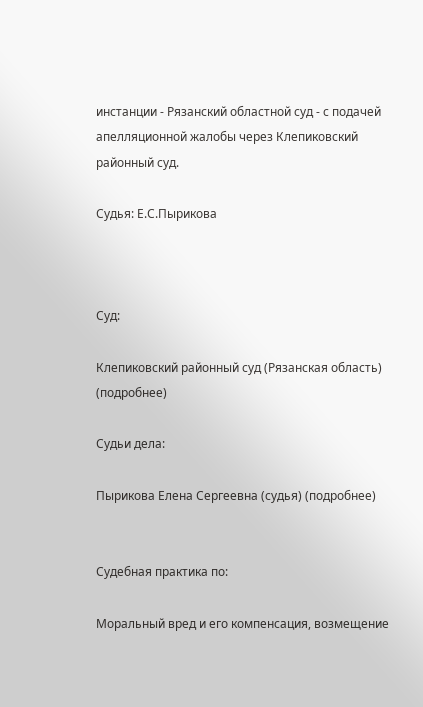инстанции - Рязанский областной суд - с подачей апелляционной жалобы через Клепиковский районный суд.

Судья: Е.С.Пырикова



Суд:

Клепиковский районный суд (Рязанская область) (подробнее)

Судьи дела:

Пырикова Елена Сергеевна (судья) (подробнее)


Судебная практика по:

Моральный вред и его компенсация, возмещение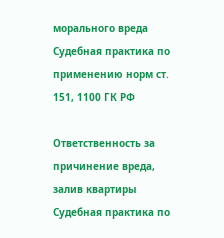морального вреда
Судебная практика по применению норм ст. 151, 1100 ГК РФ

Ответственность за причинение вреда, залив квартиры
Судебная практика по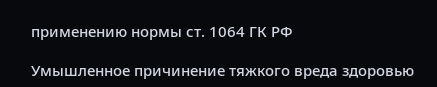применению нормы ст. 1064 ГК РФ

Умышленное причинение тяжкого вреда здоровью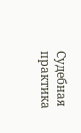Судебная практика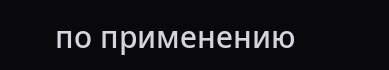по применению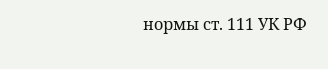нормы ст. 111 УК РФ